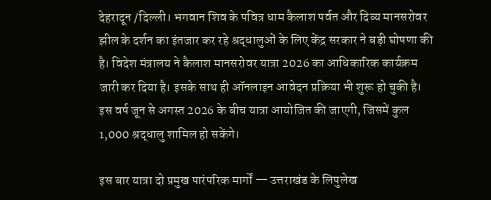देहरादून /दिल्ली। भगवान शिव के पवित्र धाम कैलाश पर्वत और दिव्य मानसरोवर झील के दर्शन का इंतजार कर रहे श्रद्धालुओं के लिए केंद्र सरकार ने बड़ी घोषणा की है। विदेश मंत्रालय ने कैलाश मानसरोवर यात्रा 2026 का आधिकारिक कार्यक्रम जारी कर दिया है। इसके साथ ही ऑनलाइन आवेदन प्रक्रिया भी शुरू हो चुकी है। इस वर्ष जून से अगस्त 2026 के बीच यात्रा आयोजित की जाएगी, जिसमें कुल 1,000 श्रद्धालु शामिल हो सकेंगे।

इस बार यात्रा दो प्रमुख पारंपरिक मार्गों — उत्तराखंड के लिपुलेख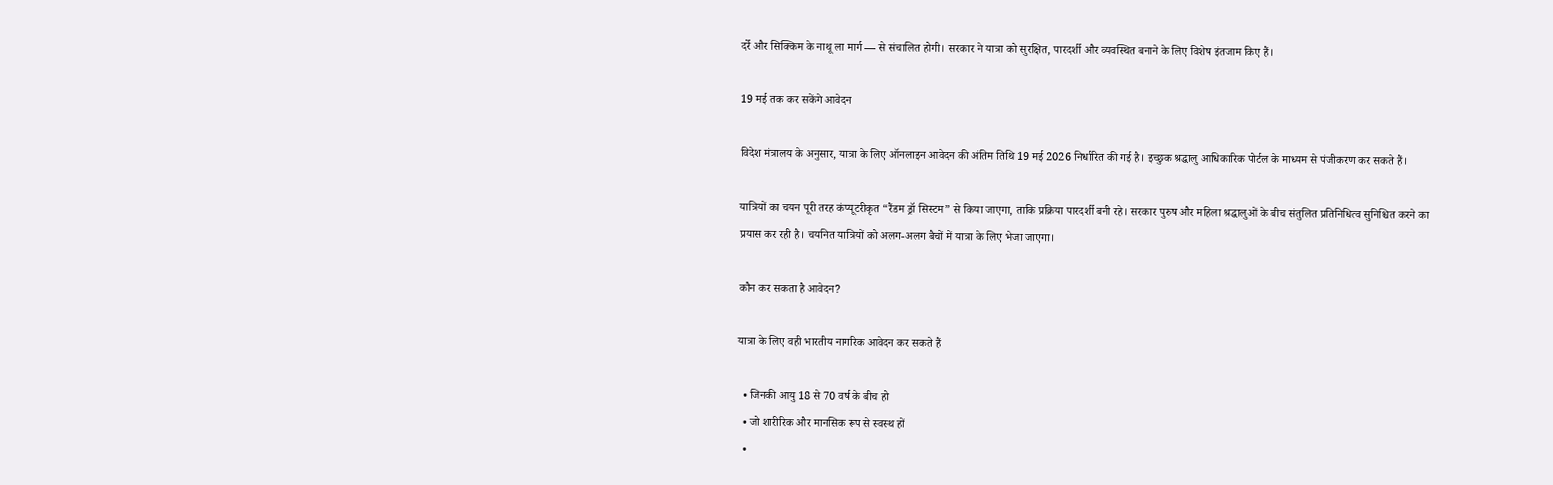दर्रे और सिक्किम के नाथू ला मार्ग — से संचालित होगी। सरकार ने यात्रा को सुरक्षित, पारदर्शी और व्यवस्थित बनाने के लिए विशेष इंतजाम किए हैं।

19 मई तक कर सकेंगे आवेदन

विदेश मंत्रालय के अनुसार, यात्रा के लिए ऑनलाइन आवेदन की अंतिम तिथि 19 मई 2026 निर्धारित की गई है। इच्छुक श्रद्धालु आधिकारिक पोर्टल के माध्यम से पंजीकरण कर सकते हैं।

यात्रियों का चयन पूरी तरह कंप्यूटरीकृत “रैंडम ड्रॉ सिस्टम” से किया जाएगा, ताकि प्रक्रिया पारदर्शी बनी रहे। सरकार पुरुष और महिला श्रद्धालुओं के बीच संतुलित प्रतिनिधित्व सुनिश्चित करने का प्रयास कर रही है। चयनित यात्रियों को अलग-अलग बैचों में यात्रा के लिए भेजा जाएगा।

कौन कर सकता है आवेदन?

यात्रा के लिए वही भारतीय नागरिक आवेदन कर सकते हैं

  • जिनकी आयु 18 से 70 वर्ष के बीच हो
  • जो शारीरिक और मानसिक रूप से स्वस्थ हों
  •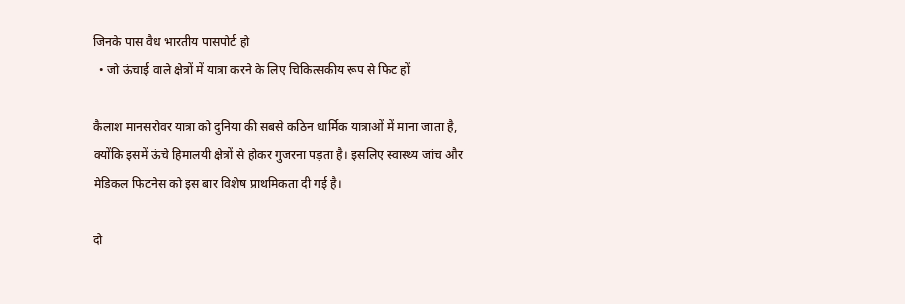जिनके पास वैध भारतीय पासपोर्ट हो
  • जो ऊंचाई वाले क्षेत्रों में यात्रा करने के लिए चिकित्सकीय रूप से फिट हों

कैलाश मानसरोवर यात्रा को दुनिया की सबसे कठिन धार्मिक यात्राओं में माना जाता है, क्योंकि इसमें ऊंचे हिमालयी क्षेत्रों से होकर गुजरना पड़ता है। इसलिए स्वास्थ्य जांच और मेडिकल फिटनेस को इस बार विशेष प्राथमिकता दी गई है।

दो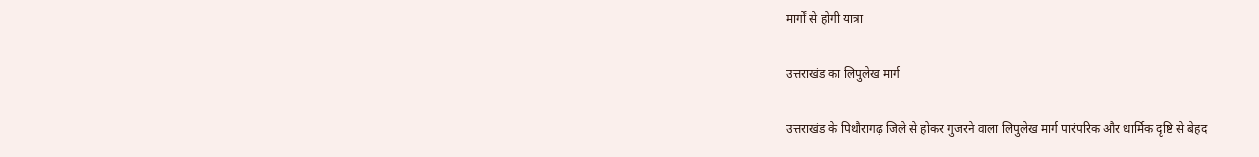मार्गों से होगी यात्रा

उत्तराखंड का लिपुलेख मार्ग

उत्तराखंड के पिथौरागढ़ जिले से होकर गुजरने वाला लिपुलेख मार्ग पारंपरिक और धार्मिक दृष्टि से बेहद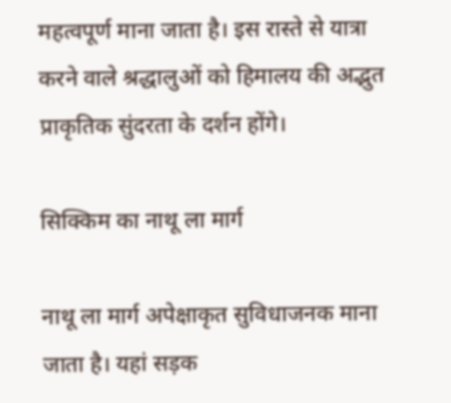महत्वपूर्ण माना जाता है। इस रास्ते से यात्रा करने वाले श्रद्धालुओं को हिमालय की अद्भुत प्राकृतिक सुंदरता के दर्शन होंगे।

सिक्किम का नाथू ला मार्ग

नाथू ला मार्ग अपेक्षाकृत सुविधाजनक माना जाता है। यहां सड़क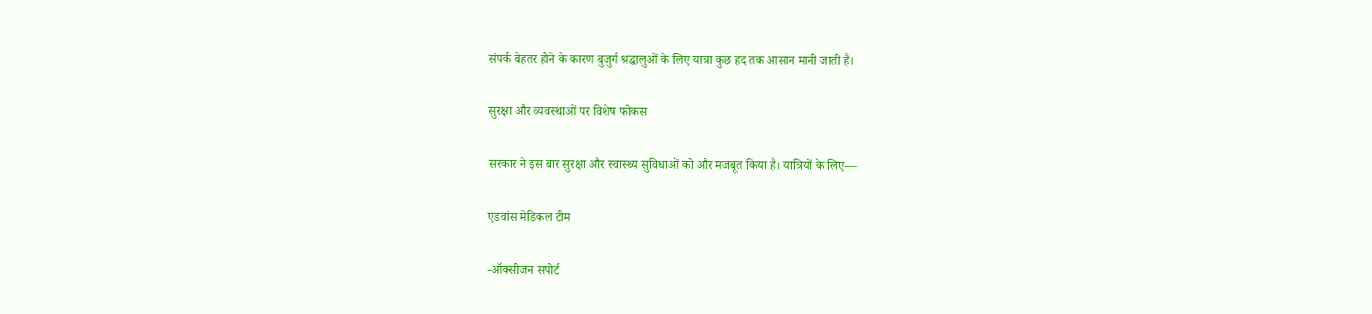संपर्क बेहतर होने के कारण बुजुर्ग श्रद्धालुओं के लिए यात्रा कुछ हद तक आसान मानी जाती है।

सुरक्षा और व्यवस्थाओं पर विशेष फोकस

सरकार ने इस बार सुरक्षा और स्वास्थ्य सुविधाओं को और मजबूत किया है। यात्रियों के लिए—

एडवांस मेडिकल टीम

-ऑक्सीजन सपोर्ट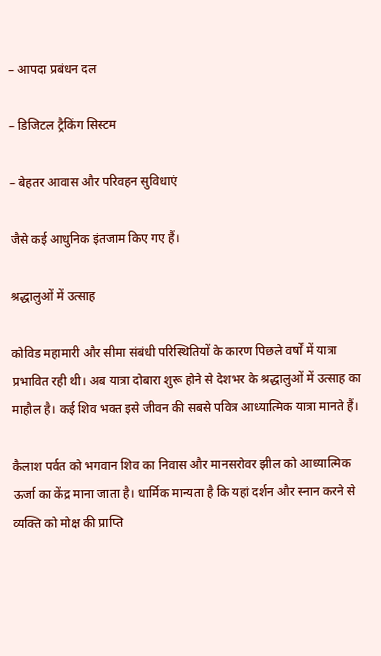– आपदा प्रबंधन दल

– डिजिटल ट्रैकिंग सिस्टम

– बेहतर आवास और परिवहन सुविधाएं

जैसे कई आधुनिक इंतजाम किए गए हैं।

श्रद्धालुओं में उत्साह

कोविड महामारी और सीमा संबंधी परिस्थितियों के कारण पिछले वर्षों में यात्रा प्रभावित रही थी। अब यात्रा दोबारा शुरू होने से देशभर के श्रद्धालुओं में उत्साह का माहौल है। कई शिव भक्त इसे जीवन की सबसे पवित्र आध्यात्मिक यात्रा मानते हैं।

कैलाश पर्वत को भगवान शिव का निवास और मानसरोवर झील को आध्यात्मिक ऊर्जा का केंद्र माना जाता है। धार्मिक मान्यता है कि यहां दर्शन और स्नान करने से व्यक्ति को मोक्ष की प्राप्ति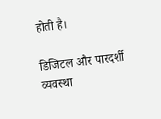होती है।

डिजिटल और पारदर्शी व्यवस्था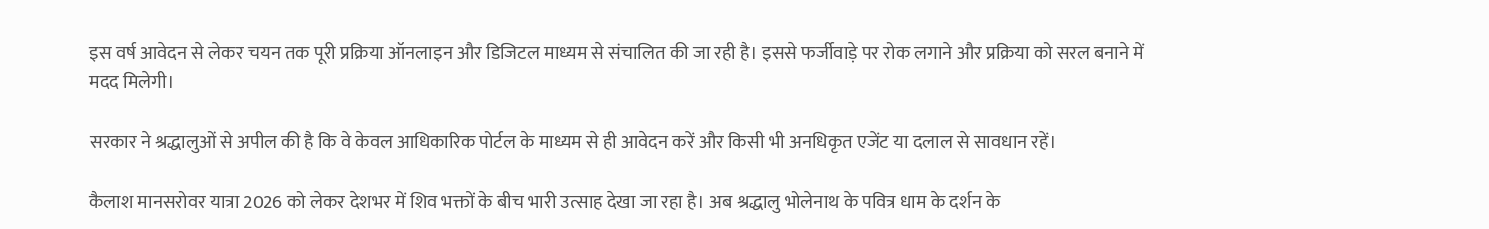इस वर्ष आवेदन से लेकर चयन तक पूरी प्रक्रिया ऑनलाइन और डिजिटल माध्यम से संचालित की जा रही है। इससे फर्जीवाड़े पर रोक लगाने और प्रक्रिया को सरल बनाने में मदद मिलेगी।

सरकार ने श्रद्धालुओं से अपील की है कि वे केवल आधिकारिक पोर्टल के माध्यम से ही आवेदन करें और किसी भी अनधिकृत एजेंट या दलाल से सावधान रहें।

कैलाश मानसरोवर यात्रा 2026 को लेकर देशभर में शिव भक्तों के बीच भारी उत्साह देखा जा रहा है। अब श्रद्धालु भोलेनाथ के पवित्र धाम के दर्शन के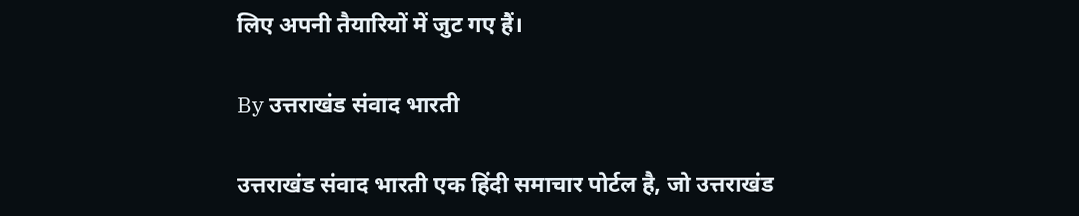लिए अपनी तैयारियों में जुट गए हैं।

By उत्तराखंड संवाद भारती

उत्तराखंड संवाद भारती एक हिंदी समाचार पोर्टल है, जो उत्तराखंड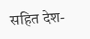सहित देश-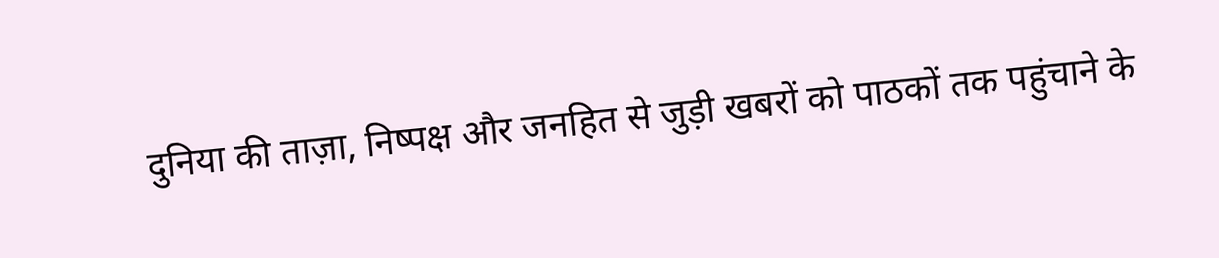दुनिया की ताज़ा, निष्पक्ष और जनहित से जुड़ी खबरों को पाठकों तक पहुंचाने के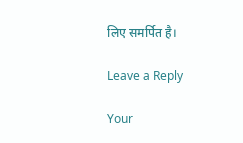लिए समर्पित है।

Leave a Reply

Your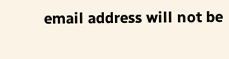email address will not be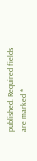published. Required fields are marked *